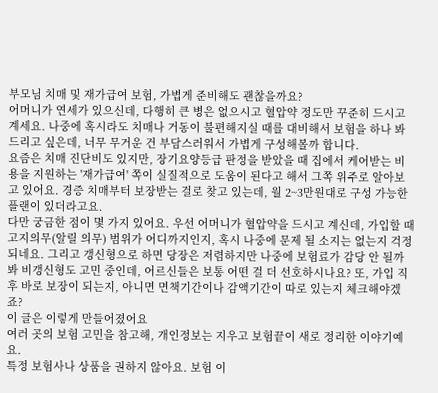부모님 치매 및 재가급여 보험, 가볍게 준비해도 괜찮을까요?
어머니가 연세가 있으신데, 다행히 큰 병은 없으시고 혈압약 정도만 꾸준히 드시고 계세요. 나중에 혹시라도 치매나 거동이 불편해지실 때를 대비해서 보험을 하나 봐드리고 싶은데, 너무 무거운 건 부담스러워서 가볍게 구성해볼까 합니다.
요즘은 치매 진단비도 있지만, 장기요양등급 판정을 받았을 때 집에서 케어받는 비용을 지원하는 '재가급여' 쪽이 실질적으로 도움이 된다고 해서 그쪽 위주로 알아보고 있어요. 경증 치매부터 보장받는 걸로 찾고 있는데, 월 2~3만원대로 구성 가능한 플랜이 있더라고요.
다만 궁금한 점이 몇 가지 있어요. 우선 어머니가 혈압약을 드시고 계신데, 가입할 때 고지의무(알릴 의무) 범위가 어디까지인지, 혹시 나중에 문제 될 소지는 없는지 걱정되네요. 그리고 갱신형으로 하면 당장은 저렴하지만 나중에 보험료가 감당 안 될까 봐 비갱신형도 고민 중인데, 어르신들은 보통 어떤 걸 더 선호하시나요? 또, 가입 직후 바로 보장이 되는지, 아니면 면책기간이나 감액기간이 따로 있는지 체크해야겠죠?
이 글은 이렇게 만들어졌어요
여러 곳의 보험 고민을 참고해, 개인정보는 지우고 보험끝이 새로 정리한 이야기예요.
특정 보험사나 상품을 권하지 않아요. 보험 이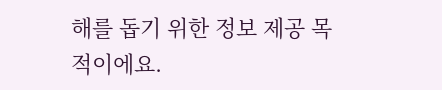해를 돕기 위한 정보 제공 목적이에요.